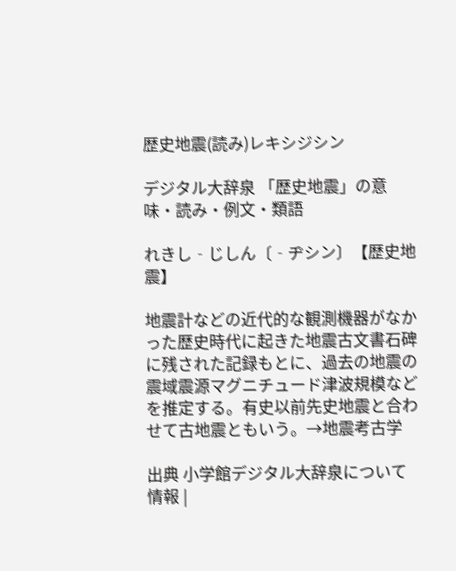歴史地震(読み)レキシジシン

デジタル大辞泉 「歴史地震」の意味・読み・例文・類語

れきし‐じしん〔‐ヂシン〕【歴史地震】

地震計などの近代的な観測機器がなかった歴史時代に起きた地震古文書石碑に残された記録もとに、過去の地震の震域震源マグニチュード津波規模などを推定する。有史以前先史地震と合わせて古地震ともいう。→地震考古学

出典 小学館デジタル大辞泉について 情報 |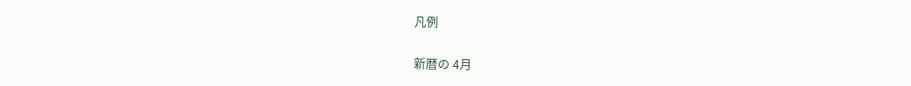凡例

新暦の 4月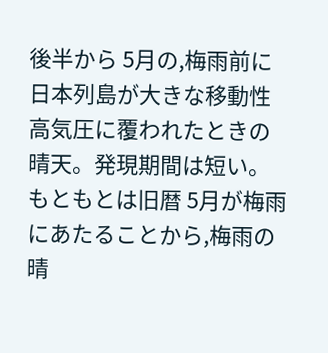後半から 5月の,梅雨前に日本列島が大きな移動性高気圧に覆われたときの晴天。発現期間は短い。もともとは旧暦 5月が梅雨にあたることから,梅雨の晴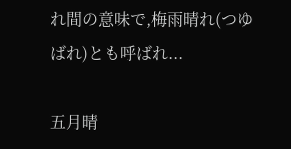れ間の意味で,梅雨晴れ(つゆばれ)とも呼ばれ...

五月晴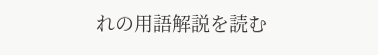れの用語解説を読む